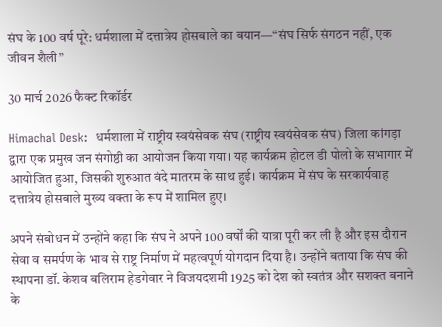संघ के 100 वर्ष पूरे: धर्मशाला में दत्तात्रेय होसबाले का बयान—“संघ सिर्फ संगठन नहीं, एक जीवन शैली”

30 मार्च 2026 फैक्ट रिकॉर्डर

Himachal Desk:  धर्मशाला में राष्ट्रीय स्वयंसेवक संघ (राष्ट्रीय स्वयंसेवक संघ) जिला कांगड़ा द्वारा एक प्रमुख जन संगोष्ठी का आयोजन किया गया। यह कार्यक्रम होटल डी पोलो के सभागार में आयोजित हुआ, जिसकी शुरुआत वंदे मातरम के साथ हुई। कार्यक्रम में संघ के सरकार्यवाह दत्तात्रेय होसबाले मुख्य वक्ता के रूप में शामिल हुए।

अपने संबोधन में उन्होंने कहा कि संघ ने अपने 100 वर्षों की यात्रा पूरी कर ली है और इस दौरान सेवा व समर्पण के भाव से राष्ट्र निर्माण में महत्वपूर्ण योगदान दिया है। उन्होंने बताया कि संघ की स्थापना डॉ. केशव बलिराम हेडगेवार ने विजयदशमी 1925 को देश को स्वतंत्र और सशक्त बनाने के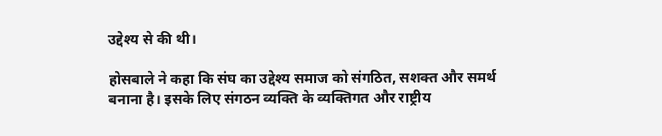उद्देश्य से की थी।

होसबाले ने कहा कि संघ का उद्देश्य समाज को संगठित, सशक्त और समर्थ बनाना है। इसके लिए संगठन व्यक्ति के व्यक्तिगत और राष्ट्रीय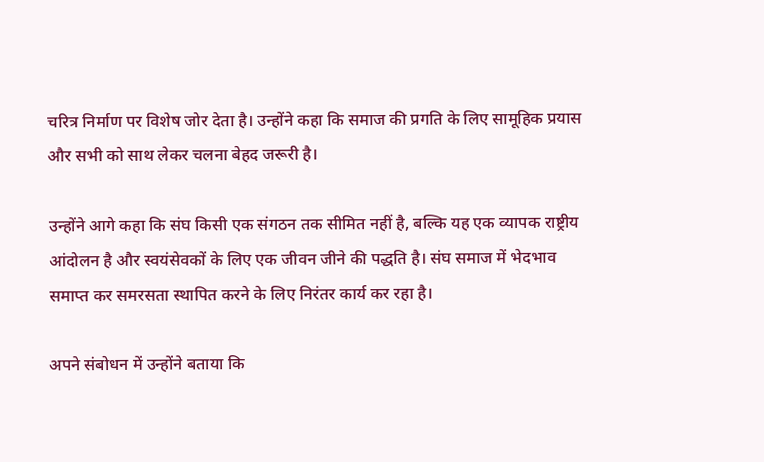चरित्र निर्माण पर विशेष जोर देता है। उन्होंने कहा कि समाज की प्रगति के लिए सामूहिक प्रयास और सभी को साथ लेकर चलना बेहद जरूरी है।

उन्होंने आगे कहा कि संघ किसी एक संगठन तक सीमित नहीं है, बल्कि यह एक व्यापक राष्ट्रीय आंदोलन है और स्वयंसेवकों के लिए एक जीवन जीने की पद्धति है। संघ समाज में भेदभाव समाप्त कर समरसता स्थापित करने के लिए निरंतर कार्य कर रहा है।

अपने संबोधन में उन्होंने बताया कि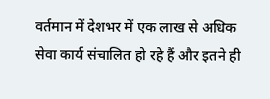वर्तमान में देशभर में एक लाख से अधिक सेवा कार्य संचालित हो रहे हैं और इतने ही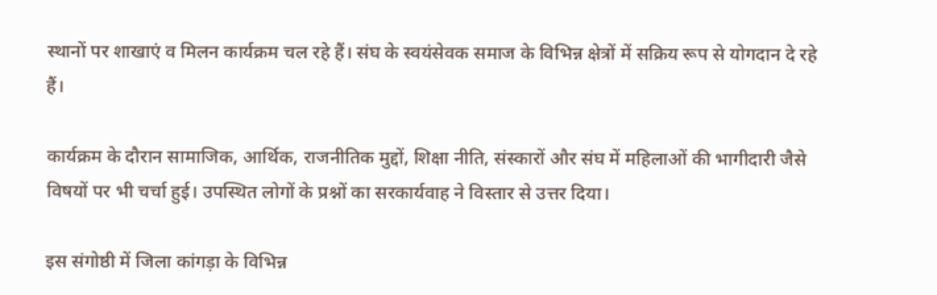स्थानों पर शाखाएं व मिलन कार्यक्रम चल रहे हैं। संघ के स्वयंसेवक समाज के विभिन्न क्षेत्रों में सक्रिय रूप से योगदान दे रहे हैं।

कार्यक्रम के दौरान सामाजिक, आर्थिक, राजनीतिक मुद्दों, शिक्षा नीति, संस्कारों और संघ में महिलाओं की भागीदारी जैसे विषयों पर भी चर्चा हुई। उपस्थित लोगों के प्रश्नों का सरकार्यवाह ने विस्तार से उत्तर दिया।

इस संगोष्ठी में जिला कांगड़ा के विभिन्न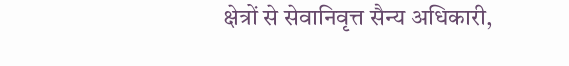क्षेत्रों से सेवानिवृत्त सैन्य अधिकारी,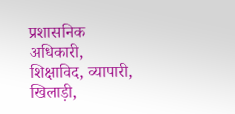प्रशासनिक अधिकारी, शिक्षाविद, व्यापारी, खिलाड़ी,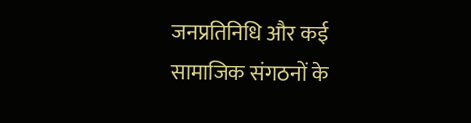जनप्रतिनिधि और कई सामाजिक संगठनों के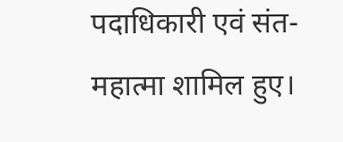पदाधिकारी एवं संत-महात्मा शामिल हुए।